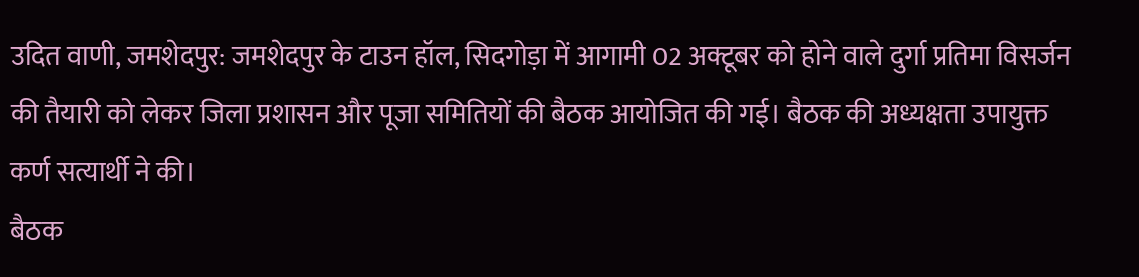उदित वाणी, जमशेदपुर: जमशेदपुर के टाउन हॉल, सिदगोड़ा में आगामी 02 अक्टूबर को होने वाले दुर्गा प्रतिमा विसर्जन की तैयारी को लेकर जिला प्रशासन और पूजा समितियों की बैठक आयोजित की गई। बैठक की अध्यक्षता उपायुक्त कर्ण सत्यार्थी ने की।
बैठक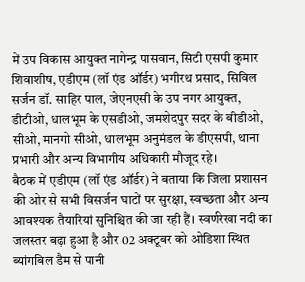में उप विकास आयुक्त नागेन्द्र पासवान, सिटी एसपी कुमार शिवाशीष, एडीएम (लॉ एंड ऑर्डर) भगीरथ प्रसाद, सिविल सर्जन डॉ. साहिर पाल, जेएनएसी के उप नगर आयुक्त, डीटीओ, धालभूम के एसडीओ, जमशेदपुर सदर के बीडीओ, सीओ, मानगो सीओ, धालभूम अनुमंडल के डीएसपी, थाना प्रभारी और अन्य विभागीय अधिकारी मौजूद रहे।
बैठक में एडीएम (लॉ एंड ऑर्डर) ने बताया कि जिला प्रशासन की ओर से सभी विसर्जन घाटों पर सुरक्षा, स्वच्छता और अन्य आवश्यक तैयारियां सुनिश्चित की जा रही हैं। स्वर्णरेखा नदी का जलस्तर बढ़ा हुआ है और 02 अक्टूबर को ओडिशा स्थित ब्यांगबिल डैम से पानी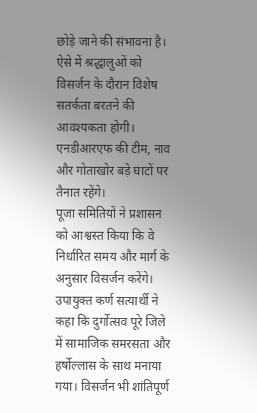छोड़े जाने की संभावना है। ऐसे में श्रद्धालुओं को विसर्जन के दौरान विशेष सतर्कता बरतने की आवश्यकता होगी। एनडीआरएफ की टीम, नाव और गोताखोर बड़े घाटों पर तैनात रहेंगे।
पूजा समितियों ने प्रशासन को आश्वस्त किया कि वे निर्धारित समय और मार्ग के अनुसार विसर्जन करेंगे।
उपायुक्त कर्ण सत्यार्थी ने कहा कि दुर्गोत्सव पूरे जिले में सामाजिक समरसता और हर्षोल्लास के साथ मनाया गया। विसर्जन भी शांतिपूर्ण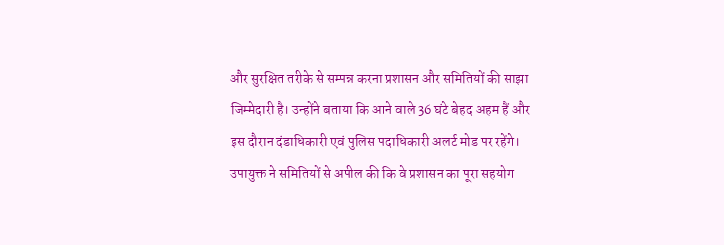और सुरक्षित तरीके से सम्पन्न करना प्रशासन और समितियों की साझा जिम्मेदारी है। उन्होंने बताया कि आने वाले 36 घंटे बेहद अहम हैं और इस दौरान दंडाधिकारी एवं पुलिस पदाधिकारी अलर्ट मोड पर रहेंगे। उपायुक्त ने समितियों से अपील की कि वे प्रशासन का पूरा सहयोग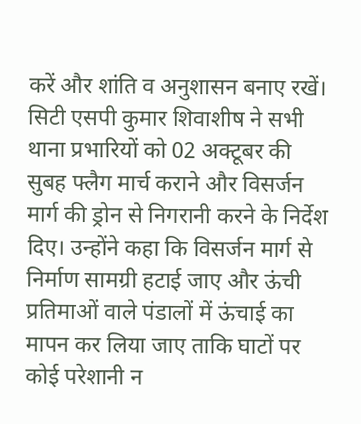करें और शांति व अनुशासन बनाए रखें।
सिटी एसपी कुमार शिवाशीष ने सभी थाना प्रभारियों को 02 अक्टूबर की सुबह फ्लैग मार्च कराने और विसर्जन मार्ग की ड्रोन से निगरानी करने के निर्देश दिए। उन्होंने कहा कि विसर्जन मार्ग से निर्माण सामग्री हटाई जाए और ऊंची प्रतिमाओं वाले पंडालों में ऊंचाई का मापन कर लिया जाए ताकि घाटों पर कोई परेशानी न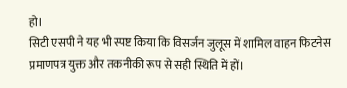हो।
सिटी एसपी ने यह भी स्पष्ट किया कि विसर्जन जुलूस में शामिल वाहन फिटनेस प्रमाणपत्र युक्त और तकनीकी रूप से सही स्थिति में हों।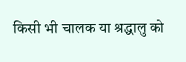किसी भी चालक या श्रद्धालु को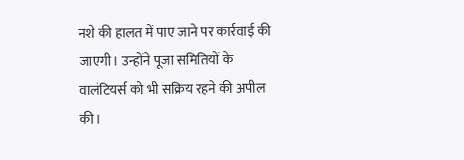नशे की हालत में पाए जाने पर कार्रवाई की जाएगी। उन्होंने पूजा समितियों के वालंटियर्स को भी सक्रिय रहने की अपील की।